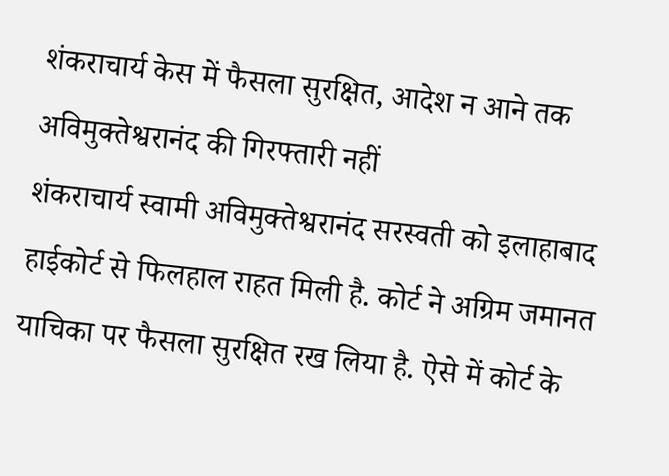शंकराचार्य केस में फैसला सुरक्षित, आदेश न आने तक अविमुक्तेश्वरानंद की गिरफ्तारी नहीं
शंकराचार्य स्वामी अविमुक्तेश्वरानंद सरस्वती को इलाहाबाद हाईकोर्ट से फिलहाल राहत मिली है. कोर्ट ने अग्रिम जमानत याचिका पर फैसला सुरक्षित रख लिया है. ऐसे में कोर्ट के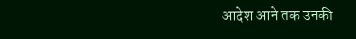आदेश आने तक उनकी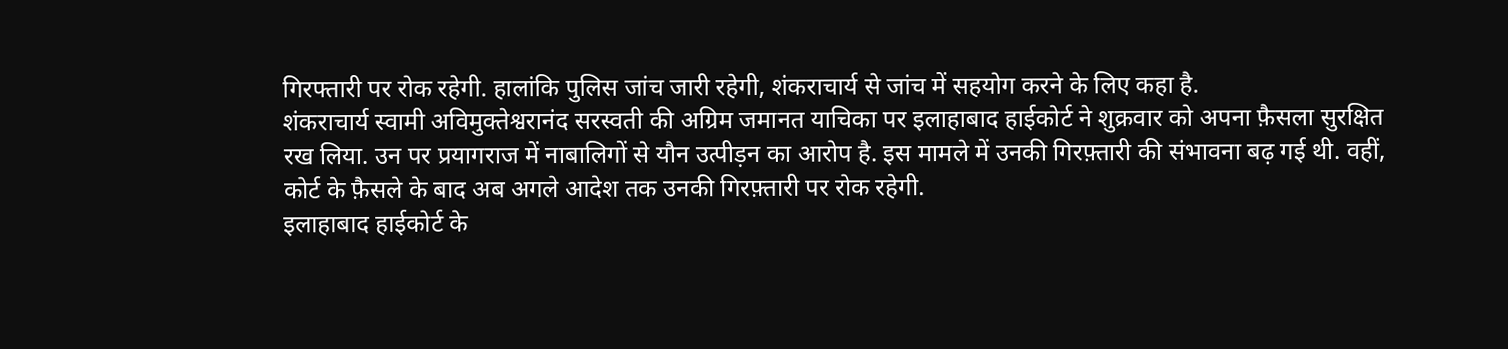गिरफ्तारी पर रोक रहेगी. हालांकि पुलिस जांच जारी रहेगी, शंकराचार्य से जांच में सहयोग करने के लिए कहा है.
शंकराचार्य स्वामी अविमुक्तेश्वरानंद सरस्वती की अग्रिम जमानत याचिका पर इलाहाबाद हाईकोर्ट ने शुक्रवार को अपना फ़ैसला सुरक्षित रख लिया. उन पर प्रयागराज में नाबालिगों से यौन उत्पीड़न का आरोप है. इस मामले में उनकी गिरफ़्तारी की संभावना बढ़ गई थी. वहीं, कोर्ट के फ़ैसले के बाद अब अगले आदेश तक उनकी गिरफ़्तारी पर रोक रहेगी.
इलाहाबाद हाईकोर्ट के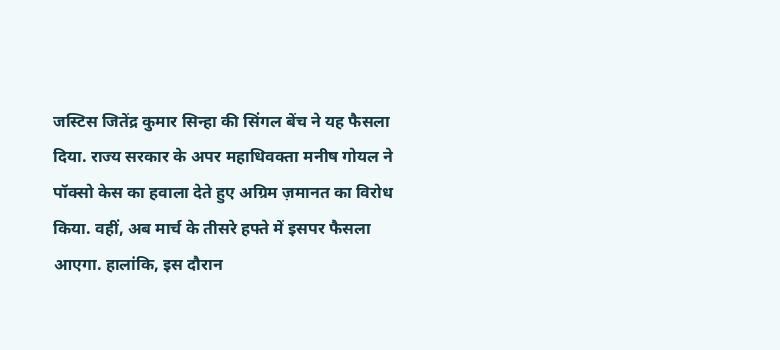जस्टिस जितेंद्र कुमार सिन्हा की सिंगल बेंच ने यह फैसला दिया. राज्य सरकार के अपर महाधिवक्ता मनीष गोयल ने पॉक्सो केस का हवाला देते हुए अग्रिम ज़मानत का विरोध किया. वहीं, अब मार्च के तीसरे हफ्ते में इसपर फैसला आएगा. हालांकि, इस दौरान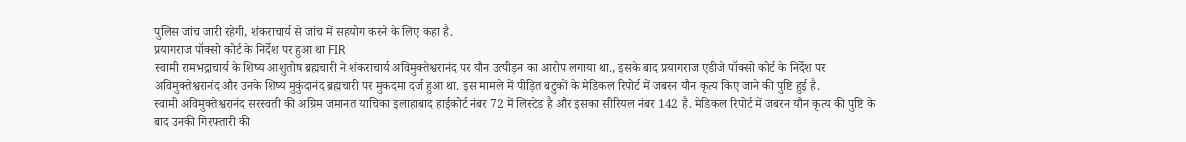पुलिस जांच जारी रहेगी, शंकराचार्य से जांच में सहयोग करने के लिए कहा है.
प्रयागराज पॉक्सो कोर्ट के निर्देश पर हुआ था FIR
स्वामी रामभद्राचार्य के शिष्य आशुतोष ब्रह्मचारी ने शंकराचार्य अविमुक्तेश्वरानंद पर यौन उत्पीड़न का आरोप लगाया था., इसके बाद प्रयागराज एडीजे पॉक्सो कोर्ट के निर्देश पर अविमुक्तेश्वरानंद और उनके शिष्य मुकुंदानंद ब्रह्मचारी पर मुकदमा दर्ज हुआ था. इस मामले में पीड़ित बटुकों के मेडिकल रिपोर्ट में जबरन यौन कृत्य किए जाने की पुष्टि हुई है.
स्वामी अविमुक्तेश्वरानंद सरस्वती की अग्रिम जमानत याचिका इलाहाबाद हाईकोर्ट नंबर 72 में लिस्टेड है और इसका सीरियल नंबर 142 है. मेडिकल रिपोर्ट में जबरन यौन कृत्य की पुष्टि के बाद उनकी गिरफ्तारी की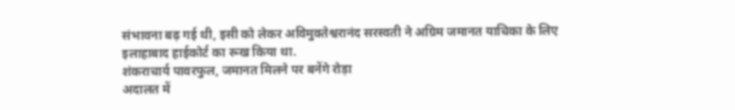संभावना बढ़ गई थी, इसी को लेकर अविमुक्तेश्वरानंद सरस्वती ने अग्रिम जमानत याचिका के लिए इलाहाबाद हाईकोर्ट का रूख किया था.
शंकराचार्य पावरफुल, जमानत मिलने पर बनेंगे रोड़ा
अदालत में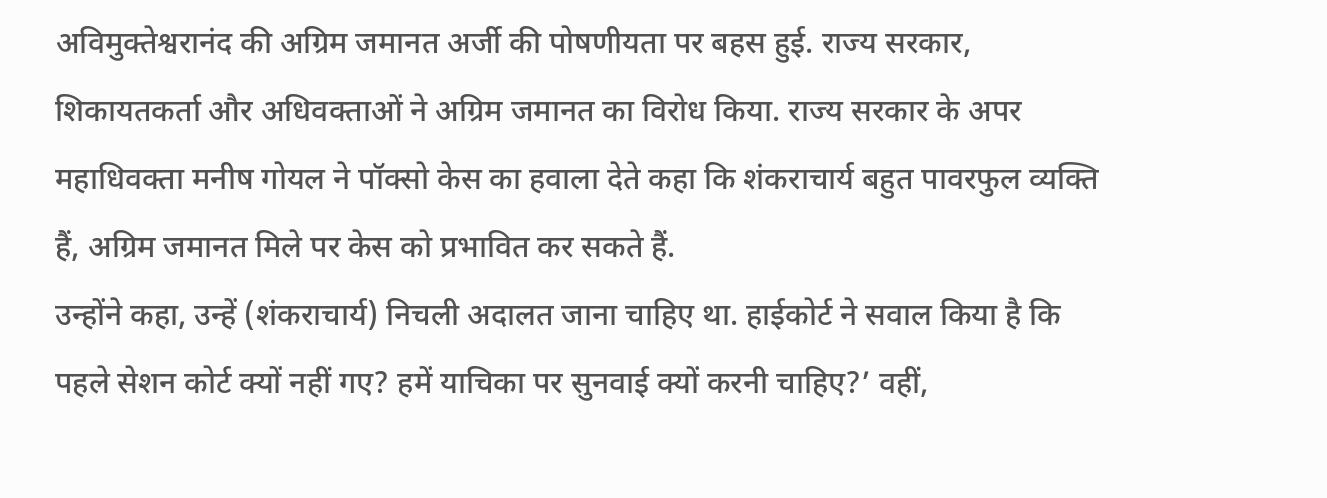अविमुक्तेश्वरानंद की अग्रिम जमानत अर्जी की पोषणीयता पर बहस हुई. राज्य सरकार, शिकायतकर्ता और अधिवक्ताओं ने अग्रिम जमानत का विरोध किया. राज्य सरकार के अपर महाधिवक्ता मनीष गोयल ने पॉक्सो केस का हवाला देते कहा कि शंकराचार्य बहुत पावरफुल व्यक्ति हैं, अग्रिम जमानत मिले पर केस को प्रभावित कर सकते हैं.
उन्होंने कहा, उन्हें (शंकराचार्य) निचली अदालत जाना चाहिए था. हाईकोर्ट ने सवाल किया है कि पहले सेशन कोर्ट क्यों नहीं गए? हमें याचिका पर सुनवाई क्यों करनी चाहिए?’ वहीं,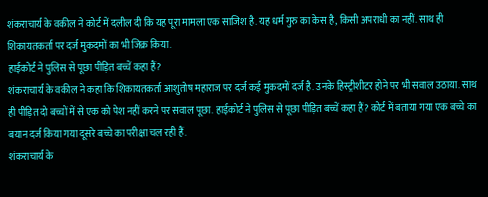शंकराचार्य के वकील ने कोर्ट में दलील दी कि यह पूरा मामला एक साजिश है. यह धर्म गुरु का केस है, किसी अपराधी का नहीं. साथ ही शिकायतकर्ता पर दर्ज मुकदमों का भी जिक्र किया.
हाईकोर्ट ने पुलिस से पूछा पीड़ित बच्चें कहा हैं?
शंकराचार्य के वकील ने कहा कि शिकायतकर्ता आशुतोष महाराज पर दर्ज कई मुकदमों दर्ज है. उनके हिस्ट्रीशीटर होने पर भी सवाल उठाया. साथ ही पीड़ित दो बच्चों में से एक को पेश नहीं करने पर सवाल पूछा. हाईकोर्ट ने पुलिस से पूछा पीड़ित बच्चें कहा हैं? कोर्ट में बताया गया एक बच्चे का बयान दर्ज किया गया दूसरे बच्चे का परीक्षा चल रही हैं.
शंकराचार्य के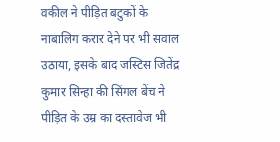वकील ने पीड़ित बटुकों के नाबालिग करार देने पर भी सवाल उठाया, इसके बाद जस्टिस जितेंद्र कुमार सिन्हा की सिंगल बेंच ने पीड़ित के उम्र का दस्तावेज भी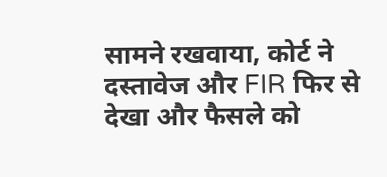सामने रखवाया, कोर्ट ने दस्तावेज और FIR फिर से देखा और फैसले को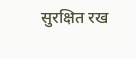सुरक्षित रख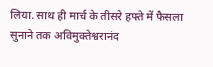लिया. साथ ही मार्च के तीसरे हफ्ते में फैसला सुनाने तक अविमुक्तेश्वरानंद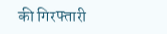की गिरफ्तारी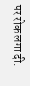पर रोक लगा दी.